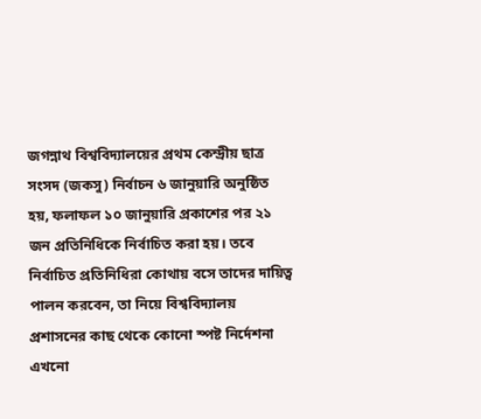জগন্নাথ বিশ্ববিদ্যালয়ের প্রথম কেন্দ্রীয় ছাত্র সংসদ (জকসু) নির্বাচন ৬ জানুয়ারি অনুষ্ঠিত হয়, ফলাফল ১০ জানুয়ারি প্রকাশের পর ২১ জন প্রতিনিধিকে নির্বাচিত করা হয়। তবে নির্বাচিত প্রতিনিধিরা কোথায় বসে তাদের দায়িত্ব পালন করবেন, তা নিয়ে বিশ্ববিদ্যালয় প্রশাসনের কাছ থেকে কোনো স্পষ্ট নির্দেশনা এখনো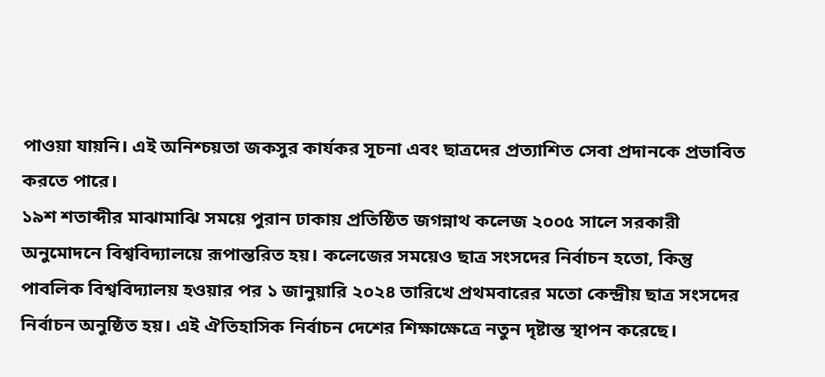পাওয়া যায়নি। এই অনিশ্চয়তা জকসুর কার্যকর সূচনা এবং ছাত্রদের প্রত্যাশিত সেবা প্রদানকে প্রভাবিত করতে পারে।
১৯শ শতাব্দীর মাঝামাঝি সময়ে পুরান ঢাকায় প্রতিষ্ঠিত জগন্নাথ কলেজ ২০০৫ সালে সরকারী অনুমোদনে বিশ্ববিদ্যালয়ে রূপান্তরিত হয়। কলেজের সময়েও ছাত্র সংসদের নির্বাচন হতো, কিন্তু পাবলিক বিশ্ববিদ্যালয় হওয়ার পর ১ জানুয়ারি ২০২৪ তারিখে প্রথমবারের মতো কেন্দ্রীয় ছাত্র সংসদের নির্বাচন অনুষ্ঠিত হয়। এই ঐতিহাসিক নির্বাচন দেশের শিক্ষাক্ষেত্রে নতুন দৃষ্টান্ত স্থাপন করেছে।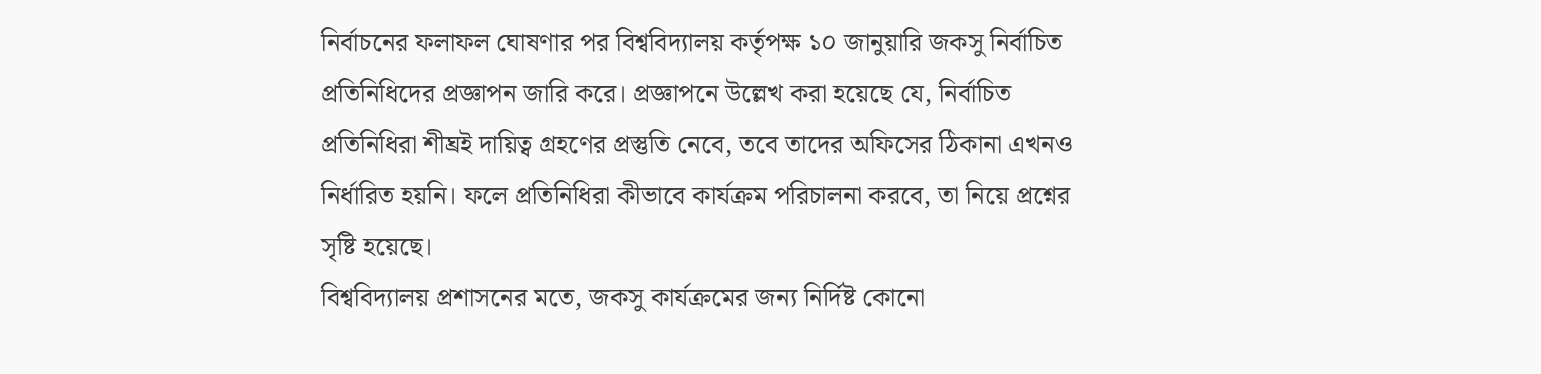নির্বাচনের ফলাফল ঘোষণার পর বিশ্ববিদ্যালয় কর্তৃপক্ষ ১০ জানুয়ারি জকসু নির্বাচিত প্রতিনিধিদের প্রজ্ঞাপন জারি করে। প্রজ্ঞাপনে উল্লেখ করা হয়েছে যে, নির্বাচিত প্রতিনিধিরা শীঘ্রই দায়িত্ব গ্রহণের প্রস্তুতি নেবে, তবে তাদের অফিসের ঠিকানা এখনও নির্ধারিত হয়নি। ফলে প্রতিনিধিরা কীভাবে কার্যক্রম পরিচালনা করবে, তা নিয়ে প্রশ্নের সৃষ্টি হয়েছে।
বিশ্ববিদ্যালয় প্রশাসনের মতে, জকসু কার্যক্রমের জন্য নির্দিষ্ট কোনো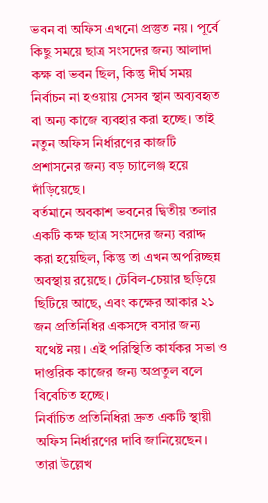ভবন বা অফিস এখনো প্রস্তুত নয়। পূর্বে কিছু সময়ে ছাত্র সংসদের জন্য আলাদা কক্ষ বা ভবন ছিল, কিন্তু দীর্ঘ সময় নির্বাচন না হওয়ায় সেসব স্থান অব্যবহৃত বা অন্য কাজে ব্যবহার করা হচ্ছে। তাই নতুন অফিস নির্ধারণের কাজটি প্রশাসনের জন্য বড় চ্যালেঞ্জ হয়ে দাঁড়িয়েছে।
বর্তমানে অবকাশ ভবনের দ্বিতীয় তলার একটি কক্ষ ছাত্র সংসদের জন্য বরাদ্দ করা হয়েছিল, কিন্তু তা এখন অপরিচ্ছন্ন অবস্থায় রয়েছে। টেবিল-চেয়ার ছড়িয়ে ছিটিয়ে আছে, এবং কক্ষের আকার ২১ জন প্রতিনিধির একসঙ্গে বসার জন্য যথেষ্ট নয়। এই পরিস্থিতি কার্যকর সভা ও দাপ্তরিক কাজের জন্য অপ্রতুল বলে বিবেচিত হচ্ছে।
নির্বাচিত প্রতিনিধিরা দ্রুত একটি স্থায়ী অফিস নির্ধারণের দাবি জানিয়েছেন। তারা উল্লেখ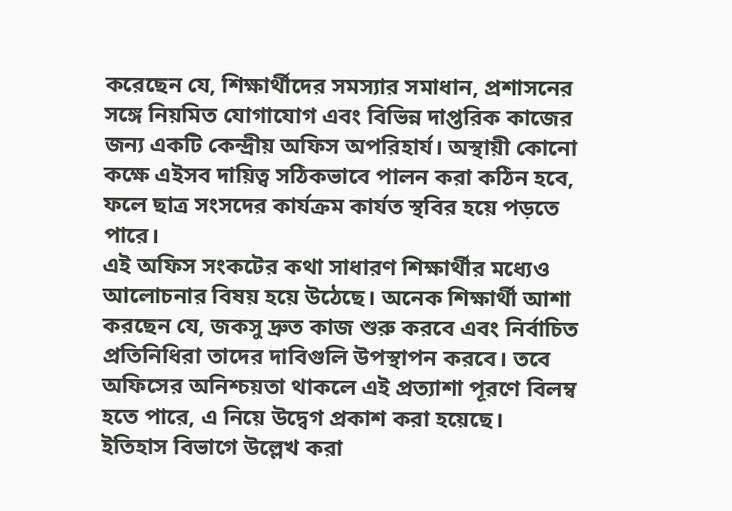করেছেন যে, শিক্ষার্থীদের সমস্যার সমাধান, প্রশাসনের সঙ্গে নিয়মিত যোগাযোগ এবং বিভিন্ন দাপ্তরিক কাজের জন্য একটি কেন্দ্রীয় অফিস অপরিহার্য। অস্থায়ী কোনো কক্ষে এইসব দায়িত্ব সঠিকভাবে পালন করা কঠিন হবে, ফলে ছাত্র সংসদের কার্যক্রম কার্যত স্থবির হয়ে পড়তে পারে।
এই অফিস সংকটের কথা সাধারণ শিক্ষার্থীর মধ্যেও আলোচনার বিষয় হয়ে উঠেছে। অনেক শিক্ষার্থী আশা করছেন যে, জকসু দ্রুত কাজ শুরু করবে এবং নির্বাচিত প্রতিনিধিরা তাদের দাবিগুলি উপস্থাপন করবে। তবে অফিসের অনিশ্চয়তা থাকলে এই প্রত্যাশা পূরণে বিলম্ব হতে পারে, এ নিয়ে উদ্বেগ প্রকাশ করা হয়েছে।
ইতিহাস বিভাগে উল্লেখ করা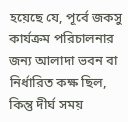হয়েছে যে, পূর্বে জকসু কার্যক্রম পরিচালনার জন্য আলাদা ভবন বা নির্ধারিত কক্ষ ছিল, কিন্তু দীর্ঘ সময়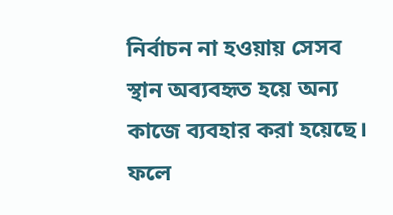নির্বাচন না হওয়ায় সেসব স্থান অব্যবহৃত হয়ে অন্য কাজে ব্যবহার করা হয়েছে। ফলে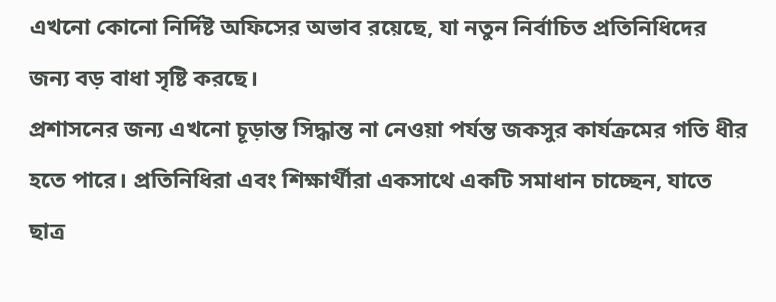এখনো কোনো নির্দিষ্ট অফিসের অভাব রয়েছে, যা নতুন নির্বাচিত প্রতিনিধিদের জন্য বড় বাধা সৃষ্টি করছে।
প্রশাসনের জন্য এখনো চূড়ান্ত সিদ্ধান্ত না নেওয়া পর্যন্ত জকসুর কার্যক্রমের গতি ধীর হতে পারে। প্রতিনিধিরা এবং শিক্ষার্থীরা একসাথে একটি সমাধান চাচ্ছেন, যাতে ছাত্র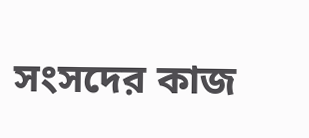সংসদের কাজ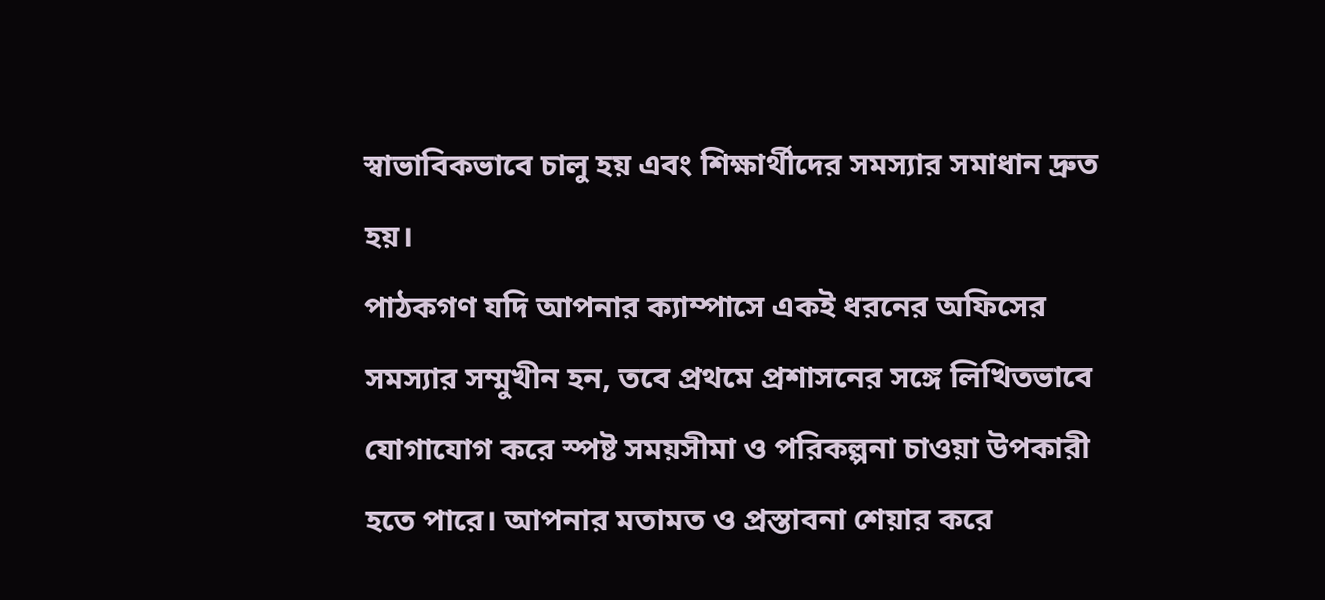স্বাভাবিকভাবে চালু হয় এবং শিক্ষার্থীদের সমস্যার সমাধান দ্রুত হয়।
পাঠকগণ যদি আপনার ক্যাম্পাসে একই ধরনের অফিসের সমস্যার সম্মুখীন হন, তবে প্রথমে প্রশাসনের সঙ্গে লিখিতভাবে যোগাযোগ করে স্পষ্ট সময়সীমা ও পরিকল্পনা চাওয়া উপকারী হতে পারে। আপনার মতামত ও প্রস্তাবনা শেয়ার করে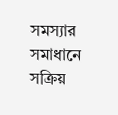সমস্যার সমাধানে সক্রিয়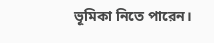ভূমিকা নিতে পারেন।